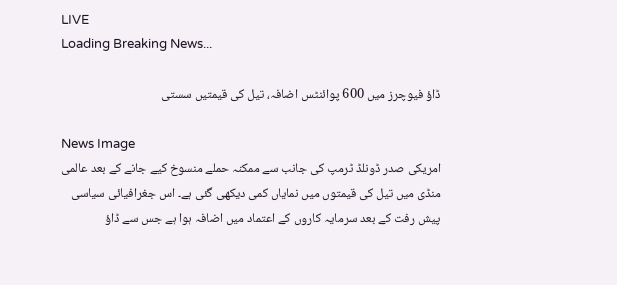LIVE
Loading Breaking News...

ڈاؤ فیوچرز میں 600 پوائنٹس اضافہ، تیل کی قیمتیں سستی

News Image
امریکی صدر ڈونلڈ ٹرمپ کی جانب سے ممکنہ حملے منسوخ کیے جانے کے بعد عالمی منڈی میں تیل کی قیمتوں میں نمایاں کمی دیکھی گئی ہے۔ اس جغرافیائی سیاسی پیش رفت کے بعد سرمایہ کاروں کے اعتماد میں اضافہ ہوا ہے جس سے ڈاؤ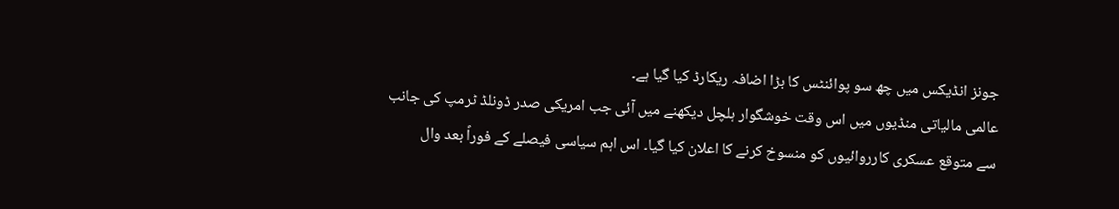جونز انڈیکس میں چھ سو پوائنٹس کا بڑا اضافہ ریکارڈ کیا گیا ہے۔
عالمی مالیاتی منڈیوں میں اس وقت خوشگوار ہلچل دیکھنے میں آئی جب امریکی صدر ڈونلڈ ٹرمپ کی جانب سے متوقع عسکری کارروائیوں کو منسوخ کرنے کا اعلان کیا گیا۔ اس اہم سیاسی فیصلے کے فوراً بعد وال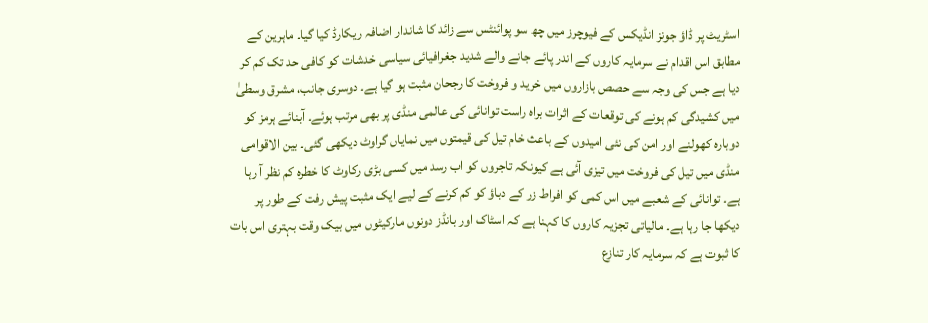اسٹریٹ پر ڈاؤ جونز انڈیکس کے فیوچرز میں چھ سو پوائنٹس سے زائد کا شاندار اضافہ ریکارڈ کیا گیا۔ ماہرین کے مطابق اس اقدام نے سرمایہ کاروں کے اندر پائے جانے والے شدید جغرافیائی سیاسی خدشات کو کافی حد تک کم کر دیا ہے جس کی وجہ سے حصص بازاروں میں خرید و فروخت کا رجحان مثبت ہو گیا ہے۔ دوسری جانب، مشرق وسطیٰ میں کشیدگی کم ہونے کی توقعات کے اثرات براہ راست توانائی کی عالمی منڈی پر بھی مرتب ہوئے۔ آبنائے ہرمز کو دوبارہ کھولنے اور امن کی نئی امیدوں کے باعث خام تیل کی قیمتوں میں نمایاں گراوٹ دیکھی گئی۔ بین الاقوامی منڈی میں تیل کی فروخت میں تیزی آئی ہے کیونکہ تاجروں کو اب رسد میں کسی بڑی رکاوٹ کا خطرہ کم نظر آ رہا ہے۔ توانائی کے شعبے میں اس کمی کو افراط زر کے دباؤ کو کم کرنے کے لیے ایک مثبت پیش رفت کے طور پر دیکھا جا رہا ہے۔ مالیاتی تجزیہ کاروں کا کہنا ہے کہ اسٹاک اور بانڈز دونوں مارکیٹوں میں بیک وقت بہتری اس بات کا ثبوت ہے کہ سرمایہ کار تنازع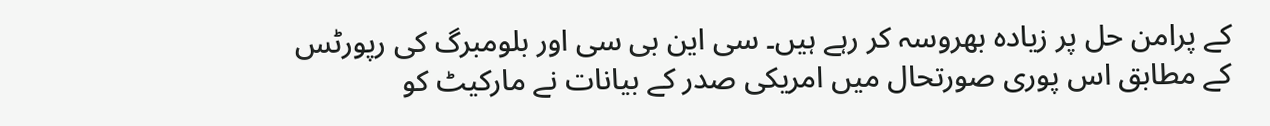کے پرامن حل پر زیادہ بھروسہ کر رہے ہیں۔ سی این بی سی اور بلومبرگ کی رپورٹس کے مطابق اس پوری صورتحال میں امریکی صدر کے بیانات نے مارکیٹ کو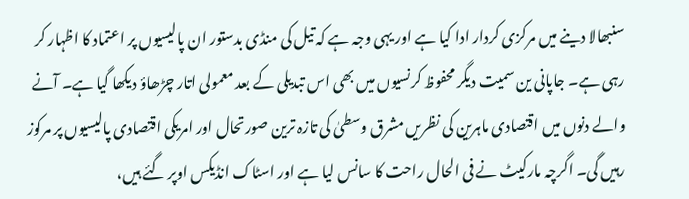سنبھالا دینے میں مرکزی کردار ادا کیا ہے اور یہی وجہ ہے کہ تیل کی منڈی بدستور ان پالیسیوں پر اعتماد کا اظہار کر رہی ہے۔ جاپانی ین سمیت دیگر محفوظ کرنسیوں میں بھی اس تبدیلی کے بعد معمولی اتار چڑھاؤ دیکھا گیا ہے۔ آنے والے دنوں میں اقتصادی ماہرین کی نظریں مشرق وسطیٰ کی تازہ ترین صورتحال اور امریکی اقتصادی پالیسیوں پر مرکوز رہیں گی۔ اگرچہ مارکیٹ نے فی الحال راحت کا سانس لیا ہے اور اسٹاک انڈیکس اوپر گئے ہیں،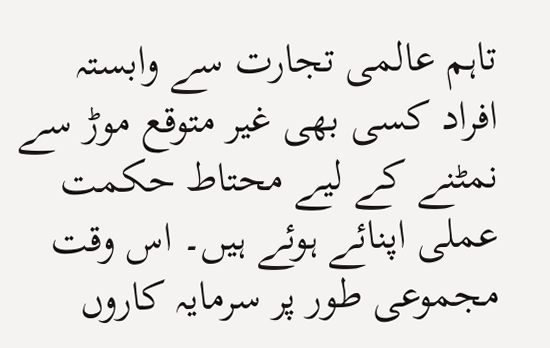تاہم عالمی تجارت سے وابستہ افراد کسی بھی غیر متوقع موڑ سے نمٹنے کے لیے محتاط حکمت عملی اپنائے ہوئے ہیں۔ اس وقت مجموعی طور پر سرمایہ کاروں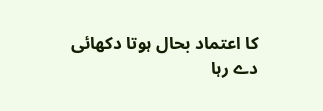کا اعتماد بحال ہوتا دکھائی دے رہا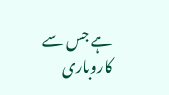ہے جس سے کاروباری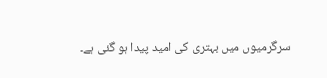سرگرمیوں میں بہتری کی امید پیدا ہو گئی ہے۔